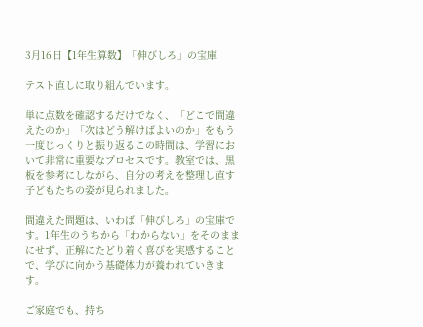3月16日【1年生算数】「伸びしろ」の宝庫

テスト直しに取り組んでいます。

単に点数を確認するだけでなく、「どこで間違えたのか」「次はどう解けばよいのか」をもう一度じっくりと振り返るこの時間は、学習において非常に重要なプロセスです。教室では、黒板を参考にしながら、自分の考えを整理し直す子どもたちの姿が見られました。

間違えた問題は、いわば「伸びしろ」の宝庫です。1年生のうちから「わからない」をそのままにせず、正解にたどり着く喜びを実感することで、学びに向かう基礎体力が養われていきます。

ご家庭でも、持ち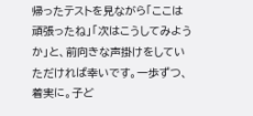帰ったテストを見ながら「ここは頑張ったね」「次はこうしてみようか」と、前向きな声掛けをしていただければ幸いです。一歩ずつ、着実に。子ど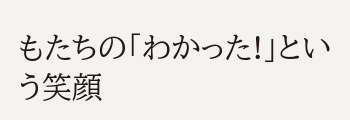もたちの「わかった!」という笑顔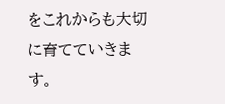をこれからも大切に育てていきます。